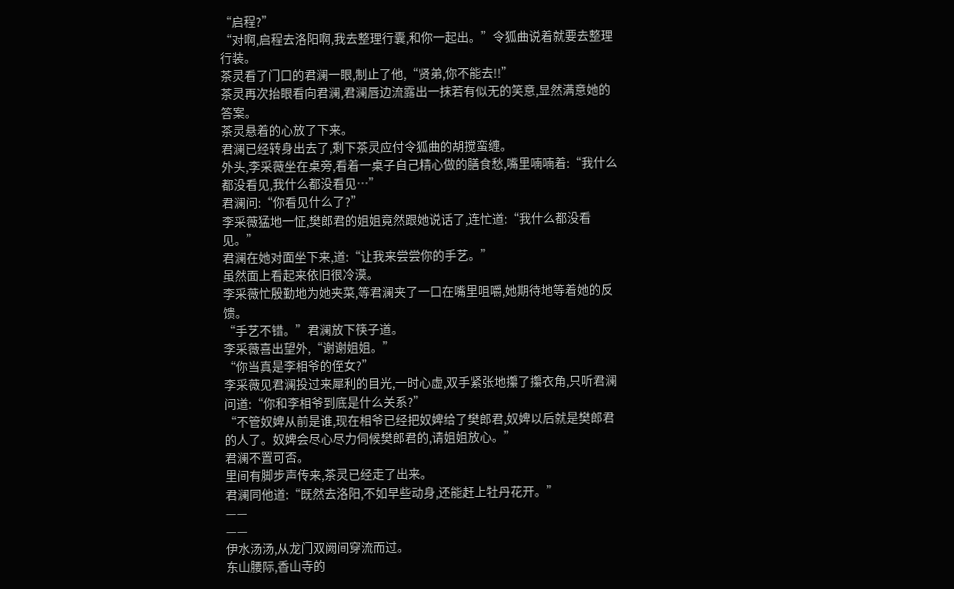“启程?”
“对啊,启程去洛阳啊,我去整理行囊,和你一起出。”令狐曲说着就要去整理行装。
茶灵看了门口的君澜一眼,制止了他,“贤弟,你不能去!!”
茶灵再次抬眼看向君澜,君澜唇边流露出一抹若有似无的笑意,显然满意她的答案。
茶灵悬着的心放了下来。
君澜已经转身出去了,剩下茶灵应付令狐曲的胡搅蛮缠。
外头,李采薇坐在桌旁,看着一桌子自己精心做的膳食愁,嘴里喃喃着:“我什么都没看见,我什么都没看见…”
君澜问:“你看见什么了?”
李采薇猛地一怔,樊郎君的姐姐竟然跟她说话了,连忙道:“我什么都没看见。”
君澜在她对面坐下来,道:“让我来尝尝你的手艺。”
虽然面上看起来依旧很冷漠。
李采薇忙殷勤地为她夹菜,等君澜夹了一口在嘴里咀嚼,她期待地等着她的反馈。
“手艺不错。”君澜放下筷子道。
李采薇喜出望外,“谢谢姐姐。”
“你当真是李相爷的侄女?”
李采薇见君澜投过来犀利的目光,一时心虚,双手紧张地攥了攥衣角,只听君澜问道:“你和李相爷到底是什么关系?”
“不管奴婢从前是谁,现在相爷已经把奴婢给了樊郎君,奴婢以后就是樊郎君的人了。奴婢会尽心尽力伺候樊郎君的,请姐姐放心。”
君澜不置可否。
里间有脚步声传来,茶灵已经走了出来。
君澜同他道:“既然去洛阳,不如早些动身,还能赶上牡丹花开。”
——
——
伊水汤汤,从龙门双阙间穿流而过。
东山腰际,香山寺的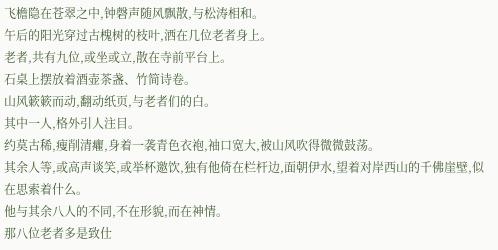飞檐隐在苍翠之中,钟磬声随风飘散,与松涛相和。
午后的阳光穿过古槐树的枝叶,洒在几位老者身上。
老者,共有九位,或坐或立,散在寺前平台上。
石桌上摆放着酒壶茶盏、竹简诗卷。
山风簌簌而动,翻动纸页,与老者们的白。
其中一人,格外引人注目。
约莫古稀,瘦削清癯,身着一袭青色衣袍,袖口宽大,被山风吹得微微鼓荡。
其余人等,或高声谈笑,或举杯邀饮,独有他倚在栏杆边,面朝伊水,望着对岸西山的千佛崖壁,似在思索着什么。
他与其余八人的不同,不在形貌,而在神情。
那八位老者多是致仕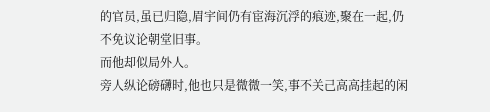的官员,虽已归隐,眉宇间仍有宦海沉浮的痕迹,聚在一起,仍不免议论朝堂旧事。
而他却似局外人。
旁人纵论磅礴时,他也只是微微一笑,事不关己高高挂起的闲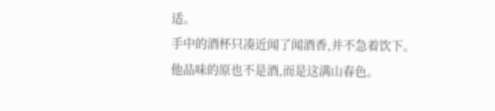适。
手中的酒杯只凑近闻了闻酒香,并不急着饮下。
他品味的原也不是酒,而是这满山春色。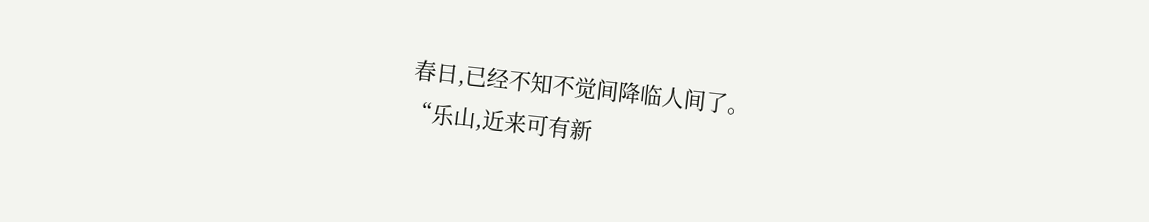春日,已经不知不觉间降临人间了。
“乐山,近来可有新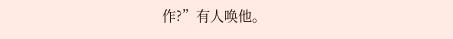作?”有人唤他。